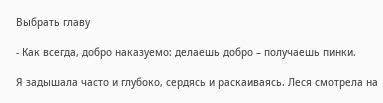Выбрать главу

- Как всегда, добро наказуемо: делаешь добро – получаешь пинки.

Я задышала часто и глубоко, сердясь и раскаиваясь. Леся смотрела на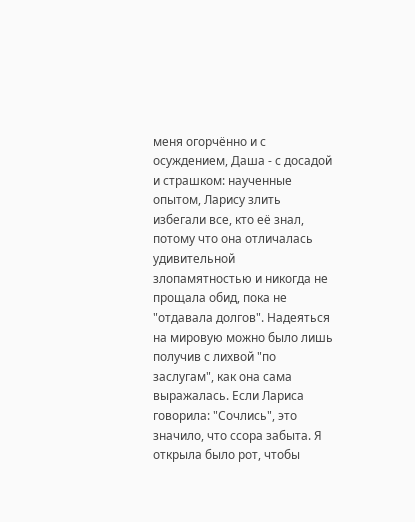меня огорчённо и с осуждением, Даша - с досадой и страшком: наученные опытом, Ларису злить избегали все, кто её знал, потому что она отличалась удивительной злопамятностью и никогда не прощала обид, пока не "отдавала долгов". Надеяться на мировую можно было лишь получив с лихвой "по заслугам", как она сама выражалась. Если Лариса говорила: "Сочлись", это значило, что ссора забыта. Я открыла было рот, чтобы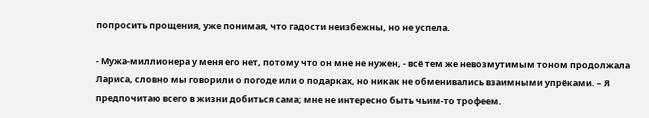попросить прощения, уже понимая, что гадости неизбежны, но не успела.

- Мужа-миллионера у меня его нет, потому что он мне не нужен, - всё тем же невозмутимым тоном продолжала Лариса, словно мы говорили о погоде или о подарках, но никак не обменивались взаимными упрёками. – Я предпочитаю всего в жизни добиться сама; мне не интересно быть чьим-то трофеем.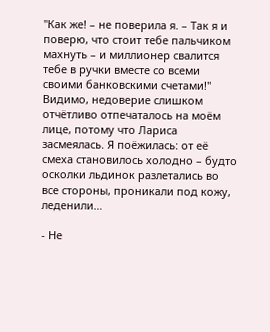"Как же! – не поверила я. – Так я и поверю, что стоит тебе пальчиком махнуть – и миллионер свалится тебе в ручки вместе со всеми своими банковскими счетами!" Видимо, недоверие слишком отчётливо отпечаталось на моём лице, потому что Лариса засмеялась. Я поёжилась: от её смеха становилось холодно – будто осколки льдинок разлетались во все стороны, проникали под кожу, леденили…

- Не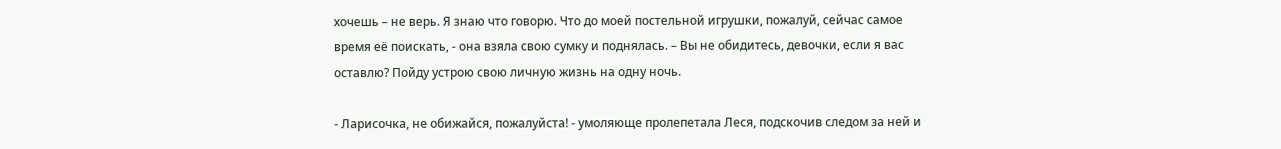хочешь – не верь. Я знаю что говорю. Что до моей постельной игрушки, пожалуй, сейчас самое время её поискать, - она взяла свою сумку и поднялась. – Вы не обидитесь, девочки, если я вас оставлю? Пойду устрою свою личную жизнь на одну ночь.

- Ларисочка, не обижайся, пожалуйста! - умоляюще пролепетала Леся, подскочив следом за ней и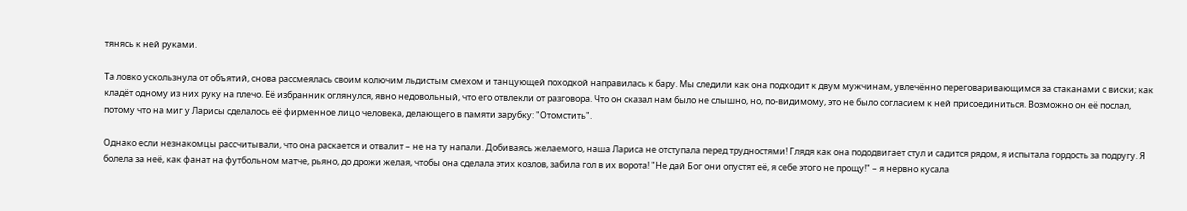тянясь к ней руками.

Та ловко ускользнула от объятий, снова рассмеялась своим колючим льдистым смехом и танцующей походкой направилась к бару. Мы следили как она подходит к двум мужчинам, увлечённо переговаривающимся за стаканами с виски; как кладёт одному из них руку на плечо. Её избранник оглянулся, явно недовольный, что его отвлекли от разговора. Что он сказал нам было не слышно, но, по-видимому, это не было согласием к ней присоединиться. Возможно он её послал, потому что на миг у Ларисы сделалось её фирменное лицо человека, делающего в памяти зарубку: "Отомстить".

Однако если незнакомцы рассчитывали, что она раскается и отвалит – не на ту напали. Добиваясь желаемого, наша Лариса не отступала перед трудностями! Глядя как она пододвигает стул и садится рядом, я испытала гордость за подругу. Я болела за неё, как фанат на футбольном матче, рьяно, до дрожи желая, чтобы она сделала этих козлов, забила гол в их ворота! "Не дай Бог они опустят её, я себе этого не прощу!" – я нервно кусала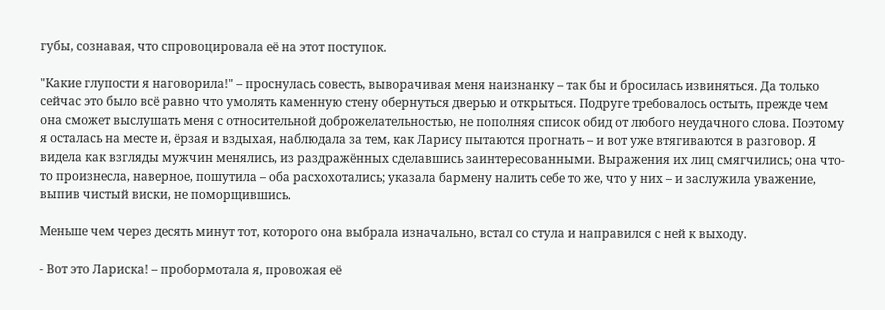губы, сознавая, что спровоцировала её на этот поступок.

"Какие глупости я наговорила!" – проснулась совесть, выворачивая меня наизнанку – так бы и бросилась извиняться. Да только сейчас это было всё равно что умолять каменную стену обернуться дверью и открыться. Подруге требовалось остыть, прежде чем она сможет выслушать меня с относительной доброжелательностью, не пополняя список обид от любого неудачного слова. Поэтому я осталась на месте и, ёрзая и вздыхая, наблюдала за тем, как Ларису пытаются прогнать – и вот уже втягиваются в разговор. Я видела как взгляды мужчин менялись, из раздражённых сделавшись заинтересованными. Выражения их лиц смягчились; она что-то произнесла, наверное, пошутила – оба расхохотались; указала бармену налить себе то же, что у них – и заслужила уважение, выпив чистый виски, не поморщившись.

Меньше чем через десять минут тот, которого она выбрала изначально, встал со стула и направился с ней к выходу.

- Вот это Лариска! – пробормотала я, провожая её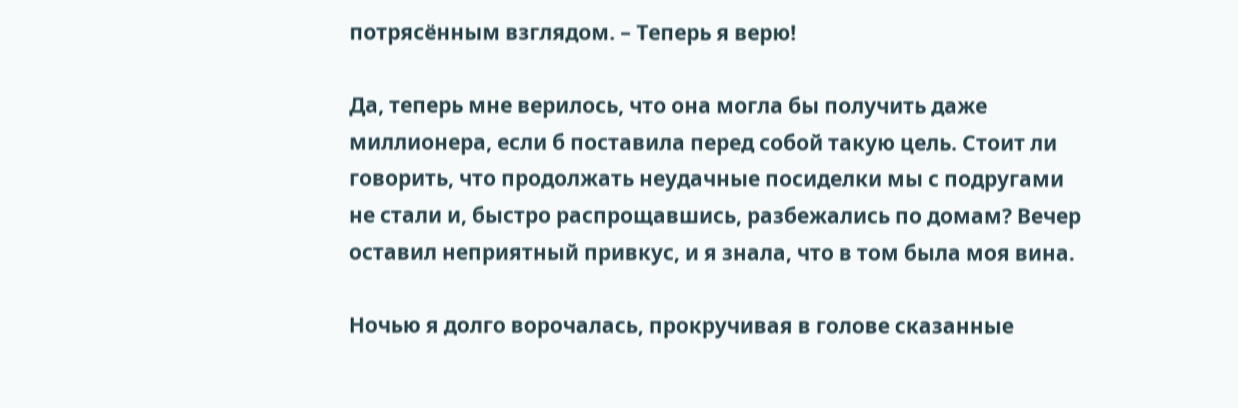потрясённым взглядом. – Теперь я верю!

Да, теперь мне верилось, что она могла бы получить даже миллионера, если б поставила перед собой такую цель. Стоит ли говорить, что продолжать неудачные посиделки мы с подругами не стали и, быстро распрощавшись, разбежались по домам? Вечер оставил неприятный привкус, и я знала, что в том была моя вина.

Ночью я долго ворочалась, прокручивая в голове сказанные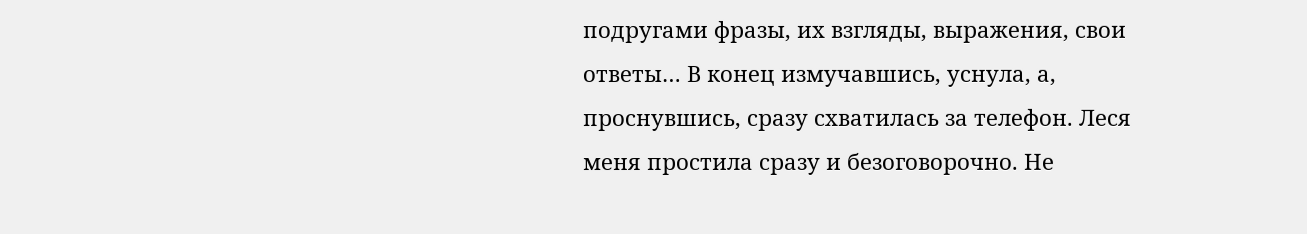подругами фразы, их взгляды, выражения, свои ответы… В конец измучавшись, уснула, а, проснувшись, сразу схватилась за телефон. Леся меня простила сразу и безоговорочно. Не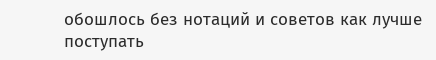обошлось без нотаций и советов как лучше поступать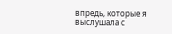впредь, которые я выслушала с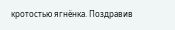кротостью ягнёнка. Поздравив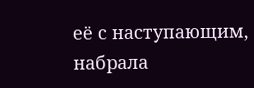её с наступающим, набрала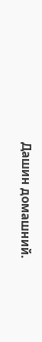Дашин домашний.